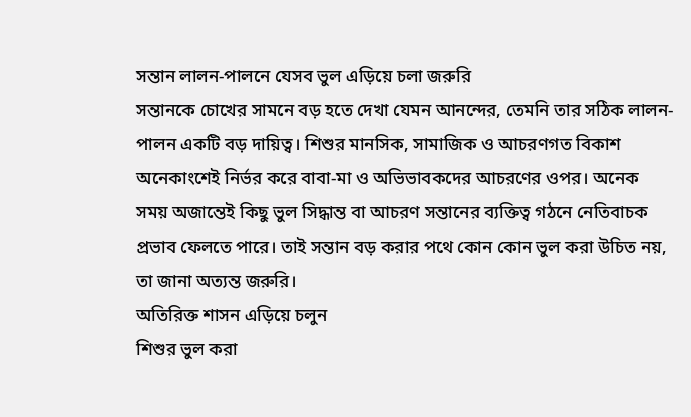সন্তান লালন-পালনে যেসব ভুল এড়িয়ে চলা জরুরি
সন্তানকে চোখের সামনে বড় হতে দেখা যেমন আনন্দের, তেমনি তার সঠিক লালন-পালন একটি বড় দায়িত্ব। শিশুর মানসিক, সামাজিক ও আচরণগত বিকাশ অনেকাংশেই নির্ভর করে বাবা-মা ও অভিভাবকদের আচরণের ওপর। অনেক সময় অজান্তেই কিছু ভুল সিদ্ধান্ত বা আচরণ সন্তানের ব্যক্তিত্ব গঠনে নেতিবাচক প্রভাব ফেলতে পারে। তাই সন্তান বড় করার পথে কোন কোন ভুল করা উচিত নয়, তা জানা অত্যন্ত জরুরি।
অতিরিক্ত শাসন এড়িয়ে চলুন
শিশুর ভুল করা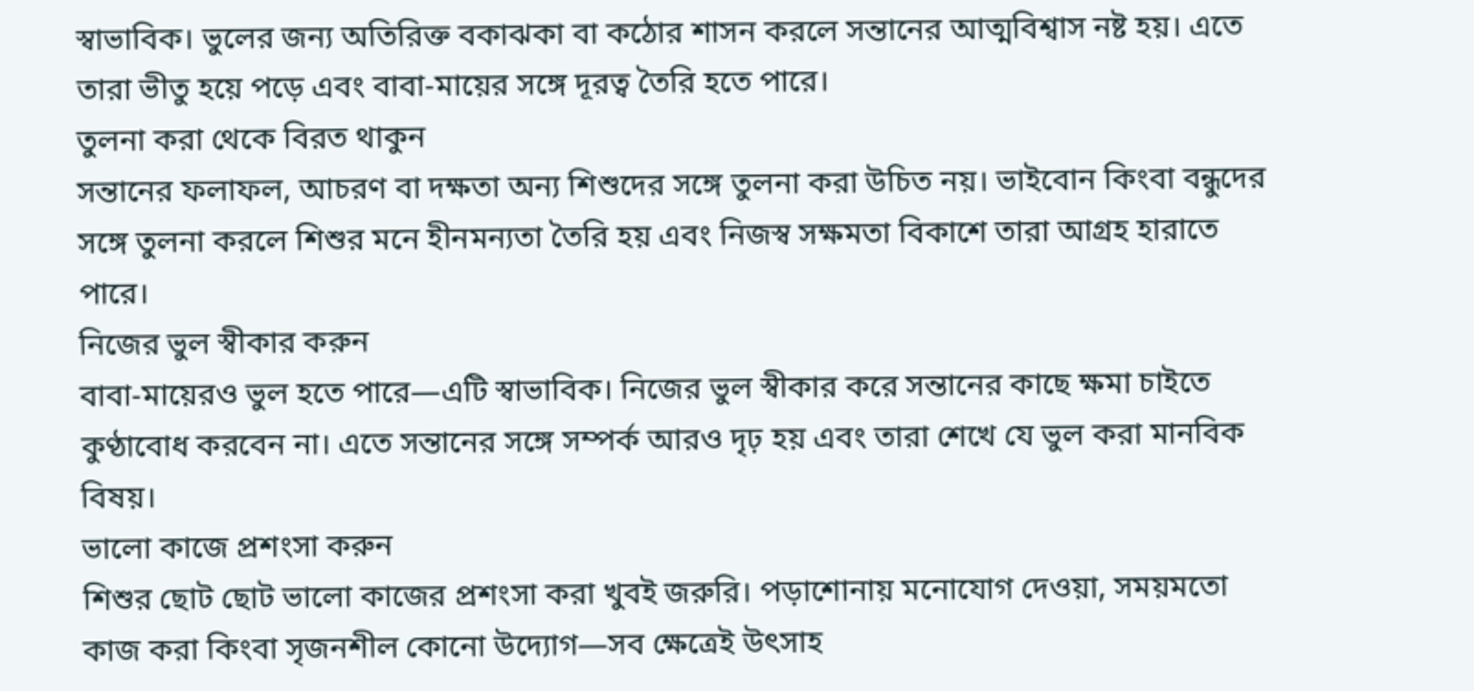স্বাভাবিক। ভুলের জন্য অতিরিক্ত বকাঝকা বা কঠোর শাসন করলে সন্তানের আত্মবিশ্বাস নষ্ট হয়। এতে তারা ভীতু হয়ে পড়ে এবং বাবা-মায়ের সঙ্গে দূরত্ব তৈরি হতে পারে।
তুলনা করা থেকে বিরত থাকুন
সন্তানের ফলাফল, আচরণ বা দক্ষতা অন্য শিশুদের সঙ্গে তুলনা করা উচিত নয়। ভাইবোন কিংবা বন্ধুদের সঙ্গে তুলনা করলে শিশুর মনে হীনমন্যতা তৈরি হয় এবং নিজস্ব সক্ষমতা বিকাশে তারা আগ্রহ হারাতে পারে।
নিজের ভুল স্বীকার করুন
বাবা-মায়েরও ভুল হতে পারে—এটি স্বাভাবিক। নিজের ভুল স্বীকার করে সন্তানের কাছে ক্ষমা চাইতে কুণ্ঠাবোধ করবেন না। এতে সন্তানের সঙ্গে সম্পর্ক আরও দৃঢ় হয় এবং তারা শেখে যে ভুল করা মানবিক বিষয়।
ভালো কাজে প্রশংসা করুন
শিশুর ছোট ছোট ভালো কাজের প্রশংসা করা খুবই জরুরি। পড়াশোনায় মনোযোগ দেওয়া, সময়মতো কাজ করা কিংবা সৃজনশীল কোনো উদ্যোগ—সব ক্ষেত্রেই উৎসাহ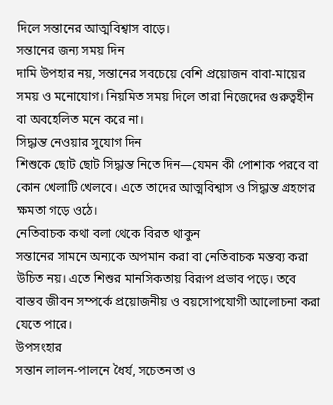দিলে সন্তানের আত্মবিশ্বাস বাড়ে।
সন্তানের জন্য সময় দিন
দামি উপহার নয়, সন্তানের সবচেয়ে বেশি প্রয়োজন বাবা-মায়ের সময় ও মনোযোগ। নিয়মিত সময় দিলে তারা নিজেদের গুরুত্বহীন বা অবহেলিত মনে করে না।
সিদ্ধান্ত নেওয়ার সুযোগ দিন
শিশুকে ছোট ছোট সিদ্ধান্ত নিতে দিন—যেমন কী পোশাক পরবে বা কোন খেলাটি খেলবে। এতে তাদের আত্মবিশ্বাস ও সিদ্ধান্ত গ্রহণের ক্ষমতা গড়ে ওঠে।
নেতিবাচক কথা বলা থেকে বিরত থাকুন
সন্তানের সামনে অন্যকে অপমান করা বা নেতিবাচক মন্তব্য করা উচিত নয়। এতে শিশুর মানসিকতায় বিরূপ প্রভাব পড়ে। তবে বাস্তব জীবন সম্পর্কে প্রয়োজনীয় ও বয়সোপযোগী আলোচনা করা যেতে পারে।
উপসংহার
সন্তান লালন-পালনে ধৈর্য, সচেতনতা ও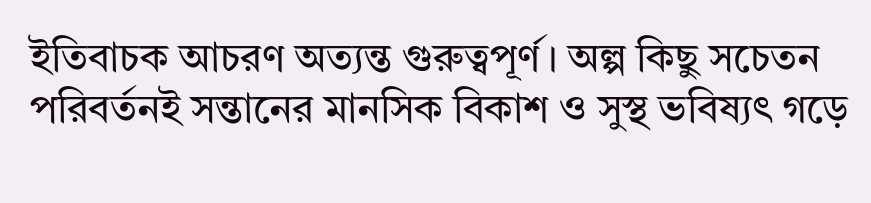ইতিবাচক আচরণ অত্যন্ত গুরুত্বপূর্ণ। অল্প কিছু সচেতন পরিবর্তনই সন্তানের মানসিক বিকাশ ও সুস্থ ভবিষ্যৎ গড়ে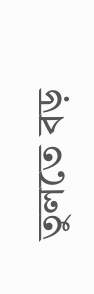তুলতে বড়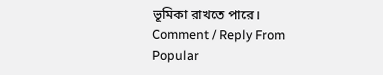ভূমিকা রাখতে পারে।
Comment / Reply From
Popular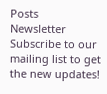Posts
Newsletter
Subscribe to our mailing list to get the new updates!